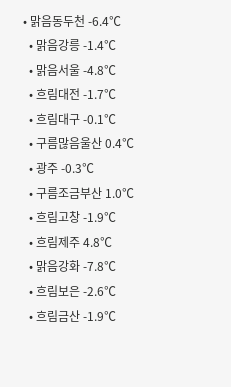• 맑음동두천 -6.4℃
  • 맑음강릉 -1.4℃
  • 맑음서울 -4.8℃
  • 흐림대전 -1.7℃
  • 흐림대구 -0.1℃
  • 구름많음울산 0.4℃
  • 광주 -0.3℃
  • 구름조금부산 1.0℃
  • 흐림고창 -1.9℃
  • 흐림제주 4.8℃
  • 맑음강화 -7.8℃
  • 흐림보은 -2.6℃
  • 흐림금산 -1.9℃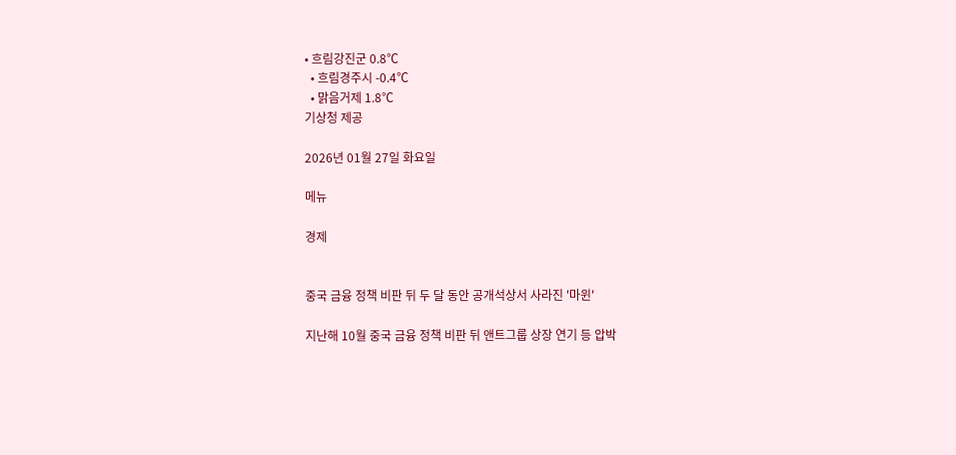• 흐림강진군 0.8℃
  • 흐림경주시 -0.4℃
  • 맑음거제 1.8℃
기상청 제공

2026년 01월 27일 화요일

메뉴

경제


중국 금융 정책 비판 뒤 두 달 동안 공개석상서 사라진 '마윈'

지난해 10월 중국 금융 정책 비판 뒤 앤트그룹 상장 연기 등 압박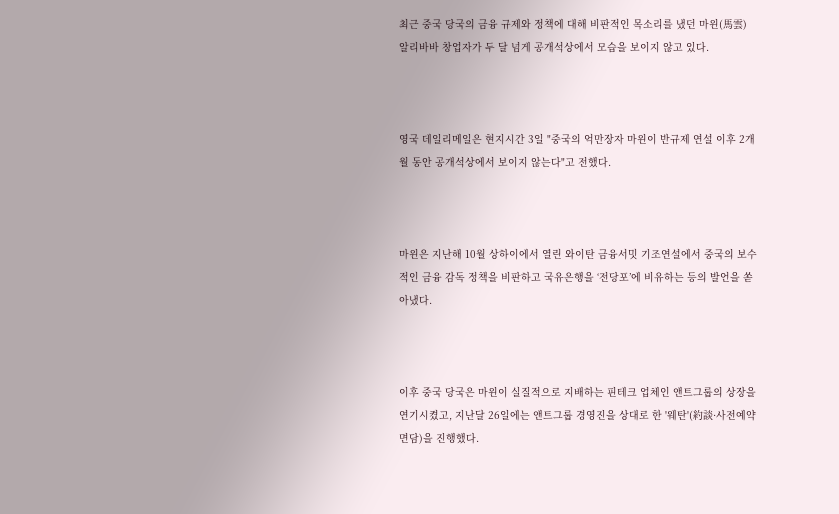최근 중국 당국의 금융 규제와 정책에 대해 비판적인 목소리를 냈던 마윈(馬雲) 알리바바 창업자가 두 달 넘게 공개석상에서 모습을 보이지 않고 있다.



영국 데일리메일은 현지시간 3일 "중국의 억만장자 마윈이 반규제 연설 이후 2개월 동안 공개석상에서 보이지 않는다"고 전했다.



마윈은 지난해 10월 상하이에서 열린 와이탄 금융서밋 기조연설에서 중국의 보수적인 금융 감독 정책을 비판하고 국유은행을 ‘전당포’에 비유하는 등의 발언을 쏟아냈다.



이후 중국 당국은 마윈이 실질적으로 지배하는 핀테크 업체인 앤트그룹의 상장을 연기시켰고, 지난달 26일에는 앤트그룹 경영진을 상대로 한 '웨탄'(約談·사전예약 면담)을 진행했다.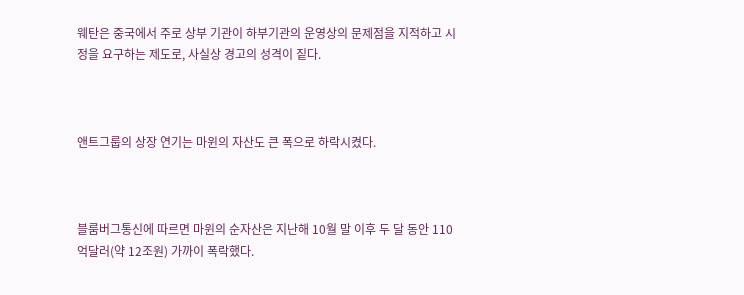웨탄은 중국에서 주로 상부 기관이 하부기관의 운영상의 문제점을 지적하고 시정을 요구하는 제도로, 사실상 경고의 성격이 짙다.



앤트그룹의 상장 연기는 마윈의 자산도 큰 폭으로 하락시켰다.



블룸버그통신에 따르면 마윈의 순자산은 지난해 10월 말 이후 두 달 동안 110억달러(약 12조원) 가까이 폭락했다.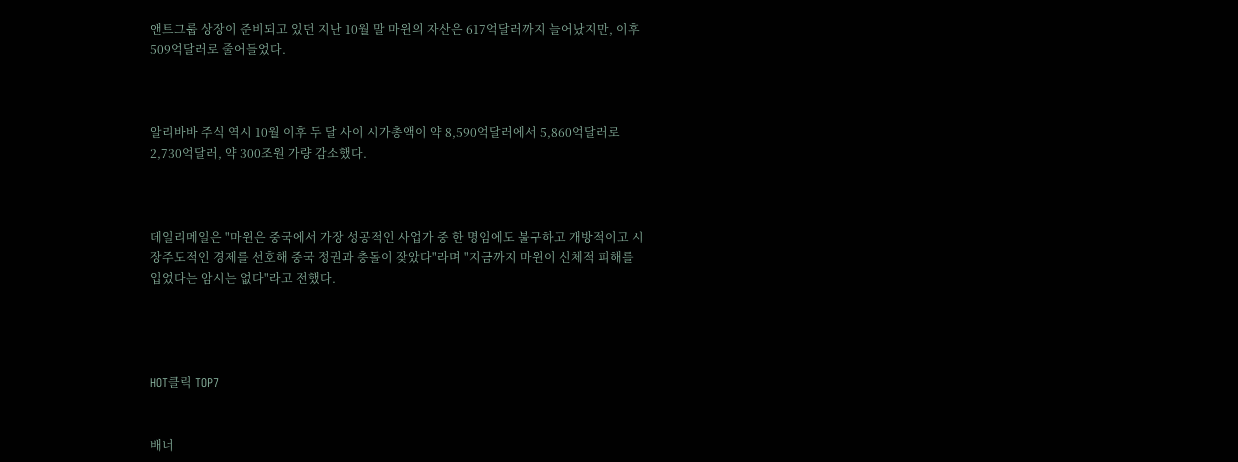앤트그룹 상장이 준비되고 있던 지난 10월 말 마윈의 자산은 617억달러까지 늘어났지만, 이후 509억달러로 줄어들었다.



알리바바 주식 역시 10월 이후 두 달 사이 시가총액이 약 8,590억달러에서 5,860억달러로 2,730억달러, 약 300조원 가량 감소했다.



데일리메일은 "마윈은 중국에서 가장 성공적인 사업가 중 한 명임에도 불구하고 개방적이고 시장주도적인 경제를 선호해 중국 정권과 충돌이 잦았다"라며 "지금까지 마윈이 신체적 피해를 입었다는 암시는 없다"라고 전했다.




HOT클릭 TOP7


배너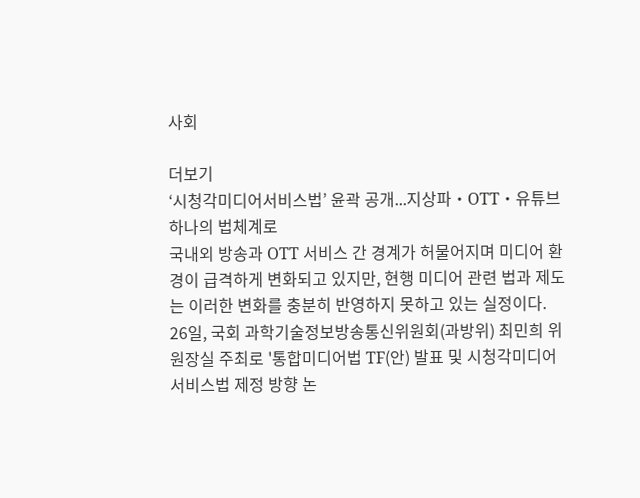사회

더보기
‘시청각미디어서비스법’ 윤곽 공개...지상파・OTT・유튜브 하나의 법체계로
국내외 방송과 OTT 서비스 간 경계가 허물어지며 미디어 환경이 급격하게 변화되고 있지만, 현행 미디어 관련 법과 제도는 이러한 변화를 충분히 반영하지 못하고 있는 실정이다. 26일, 국회 과학기술정보방송통신위원회(과방위) 최민희 위원장실 주최로 '통합미디어법 TF(안) 발표 및 시청각미디어서비스법 제정 방향 논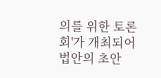의를 위한 토론회'가 개최되어 법안의 초안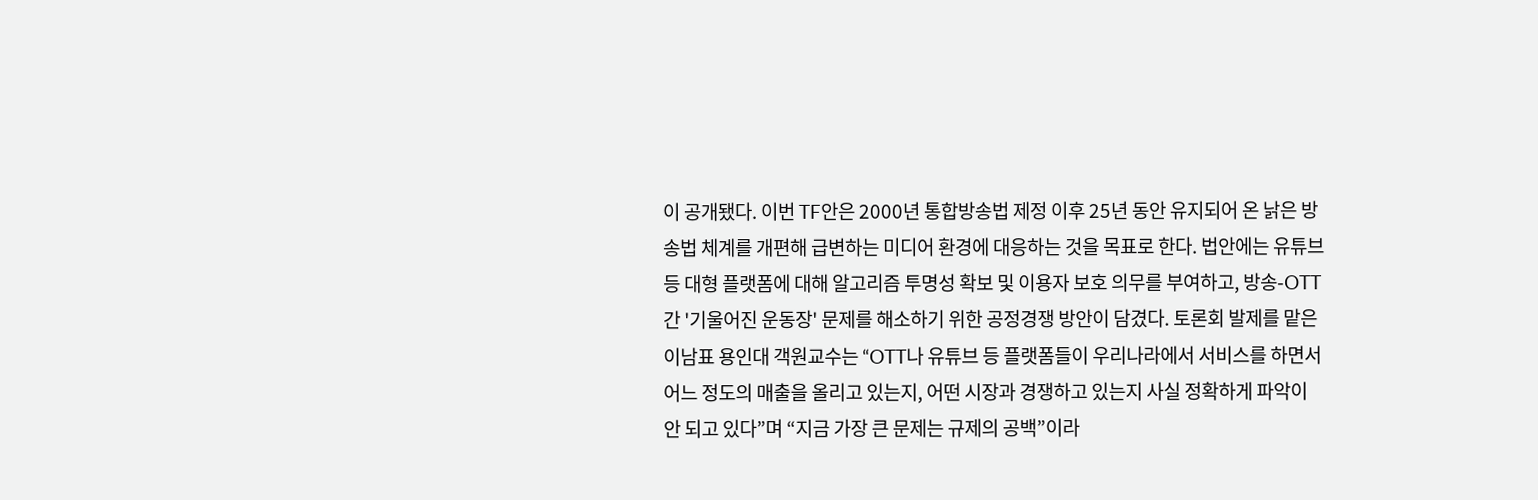이 공개됐다. 이번 TF안은 2000년 통합방송법 제정 이후 25년 동안 유지되어 온 낡은 방송법 체계를 개편해 급변하는 미디어 환경에 대응하는 것을 목표로 한다. 법안에는 유튜브 등 대형 플랫폼에 대해 알고리즘 투명성 확보 및 이용자 보호 의무를 부여하고, 방송-OTT 간 '기울어진 운동장' 문제를 해소하기 위한 공정경쟁 방안이 담겼다. 토론회 발제를 맡은 이남표 용인대 객원교수는 “OTT나 유튜브 등 플랫폼들이 우리나라에서 서비스를 하면서 어느 정도의 매출을 올리고 있는지, 어떤 시장과 경쟁하고 있는지 사실 정확하게 파악이 안 되고 있다”며 “지금 가장 큰 문제는 규제의 공백”이라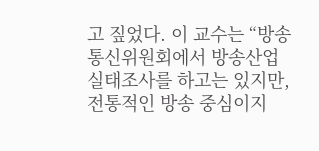고 짚었다. 이 교수는 “방송통신위원회에서 방송산업 실태조사를 하고는 있지만, 전통적인 방송 중심이지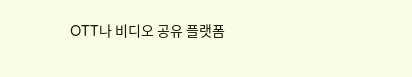OTT나 비디오 공유 플랫폼